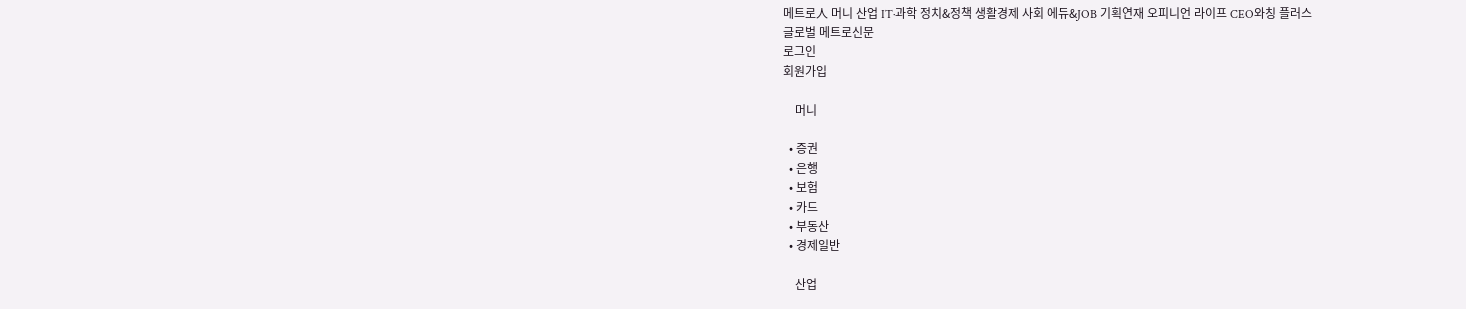메트로人 머니 산업 IT·과학 정치&정책 생활경제 사회 에듀&JOB 기획연재 오피니언 라이프 CEO와칭 플러스
글로벌 메트로신문
로그인
회원가입

    머니

  • 증권
  • 은행
  • 보험
  • 카드
  • 부동산
  • 경제일반

    산업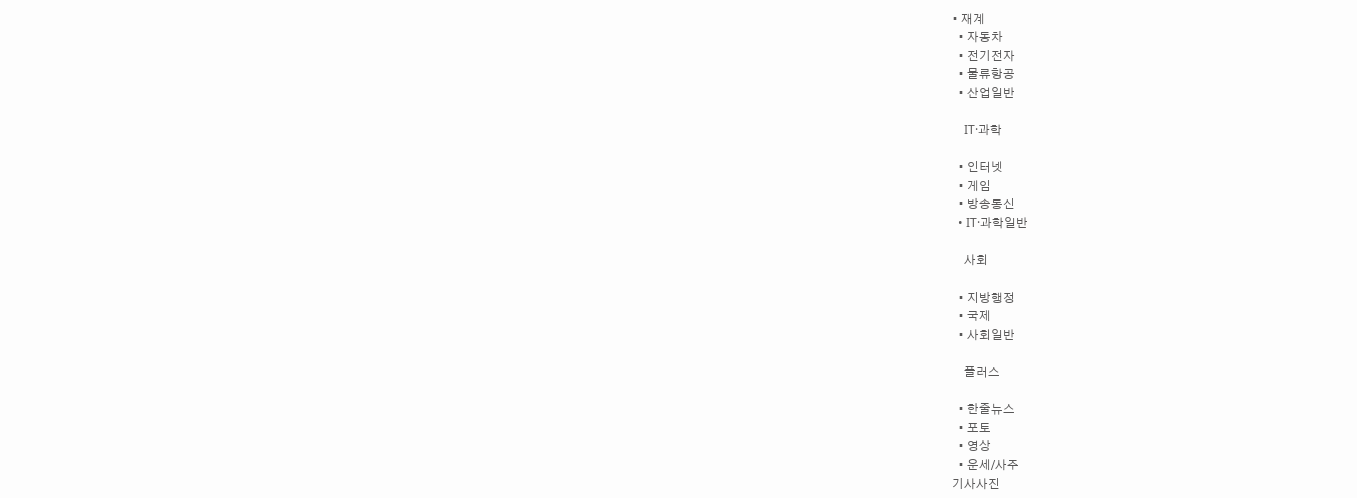• 재계
  • 자동차
  • 전기전자
  • 물류항공
  • 산업일반

    IT·과학

  • 인터넷
  • 게임
  • 방송통신
  • IT·과학일반

    사회

  • 지방행정
  • 국제
  • 사회일반

    플러스

  • 한줄뉴스
  • 포토
  • 영상
  • 운세/사주
기사사진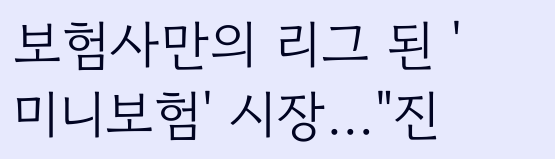보험사만의 리그 된 '미니보험' 시장…"진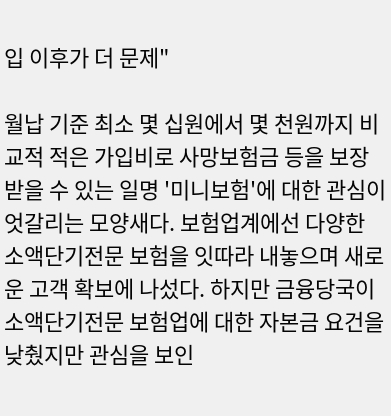입 이후가 더 문제"

월납 기준 최소 몇 십원에서 몇 천원까지 비교적 적은 가입비로 사망보험금 등을 보장받을 수 있는 일명 '미니보험'에 대한 관심이 엇갈리는 모양새다. 보험업계에선 다양한 소액단기전문 보험을 잇따라 내놓으며 새로운 고객 확보에 나섰다. 하지만 금융당국이 소액단기전문 보험업에 대한 자본금 요건을 낮췄지만 관심을 보인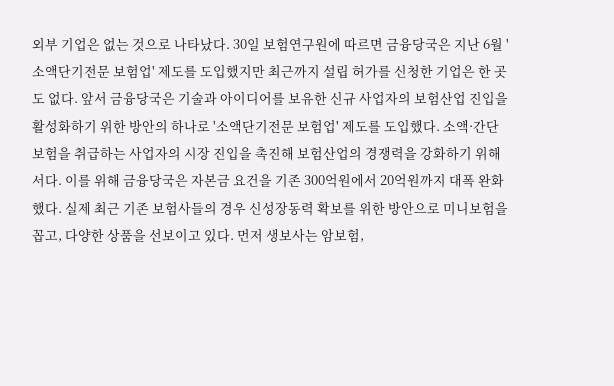외부 기업은 없는 것으로 나타났다. 30일 보험연구원에 따르면 금융당국은 지난 6월 '소액단기전문 보험업' 제도를 도입했지만 최근까지 설립 허가를 신청한 기업은 한 곳도 없다. 앞서 금융당국은 기술과 아이디어를 보유한 신규 사업자의 보험산업 진입을 활성화하기 위한 방안의 하나로 '소액단기전문 보험업' 제도를 도입했다. 소액·간단보험을 취급하는 사업자의 시장 진입을 촉진해 보험산업의 경쟁력을 강화하기 위해서다. 이를 위해 금융당국은 자본금 요건을 기존 300억원에서 20억원까지 대폭 완화했다. 실제 최근 기존 보험사들의 경우 신성장동력 확보를 위한 방안으로 미니보험을 꼽고, 다양한 상품을 선보이고 있다. 먼저 생보사는 암보험,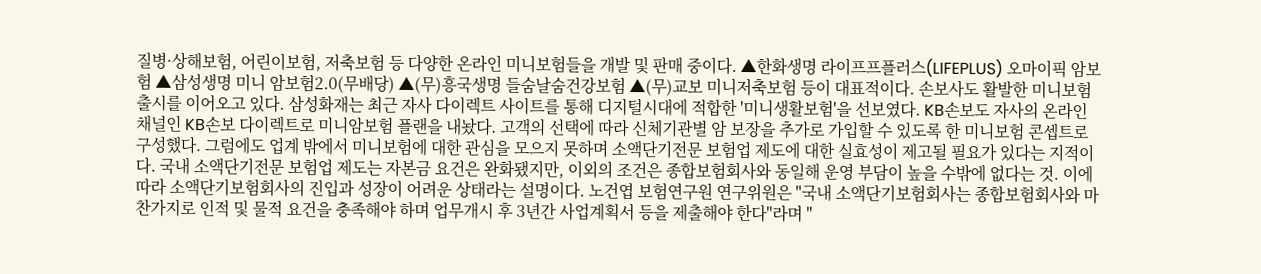질병·상해보험, 어린이보험, 저축보험 등 다양한 온라인 미니보험들을 개발 및 판매 중이다. ▲한화생명 라이프프플러스(LIFEPLUS) 오마이픽 암보험 ▲삼성생명 미니 암보험2.0(무배당) ▲(무)흥국생명 들숨날숨건강보험 ▲(무)교보 미니저축보험 등이 대표적이다. 손보사도 활발한 미니보험 출시를 이어오고 있다. 삼성화재는 최근 자사 다이렉트 사이트를 통해 디지털시대에 적합한 '미니생활보험'을 선보였다. KB손보도 자사의 온라인 채널인 KB손보 다이렉트로 미니암보험 플랜을 내놨다. 고객의 선택에 따라 신체기관별 암 보장을 추가로 가입할 수 있도록 한 미니보험 콘셉트로 구성했다. 그럼에도 업계 밖에서 미니보험에 대한 관심을 모으지 못하며 소액단기전문 보험업 제도에 대한 실효성이 제고될 필요가 있다는 지적이다. 국내 소액단기전문 보험업 제도는 자본금 요건은 완화됐지만, 이외의 조건은 종합보험회사와 동일해 운영 부담이 높을 수밖에 없다는 것. 이에 따라 소액단기보험회사의 진입과 성장이 어려운 상태라는 설명이다. 노건엽 보험연구원 연구위원은 "국내 소액단기보험회사는 종합보험회사와 마찬가지로 인적 및 물적 요건을 충족해야 하며 업무개시 후 3년간 사업계획서 등을 제출해야 한다"라며 "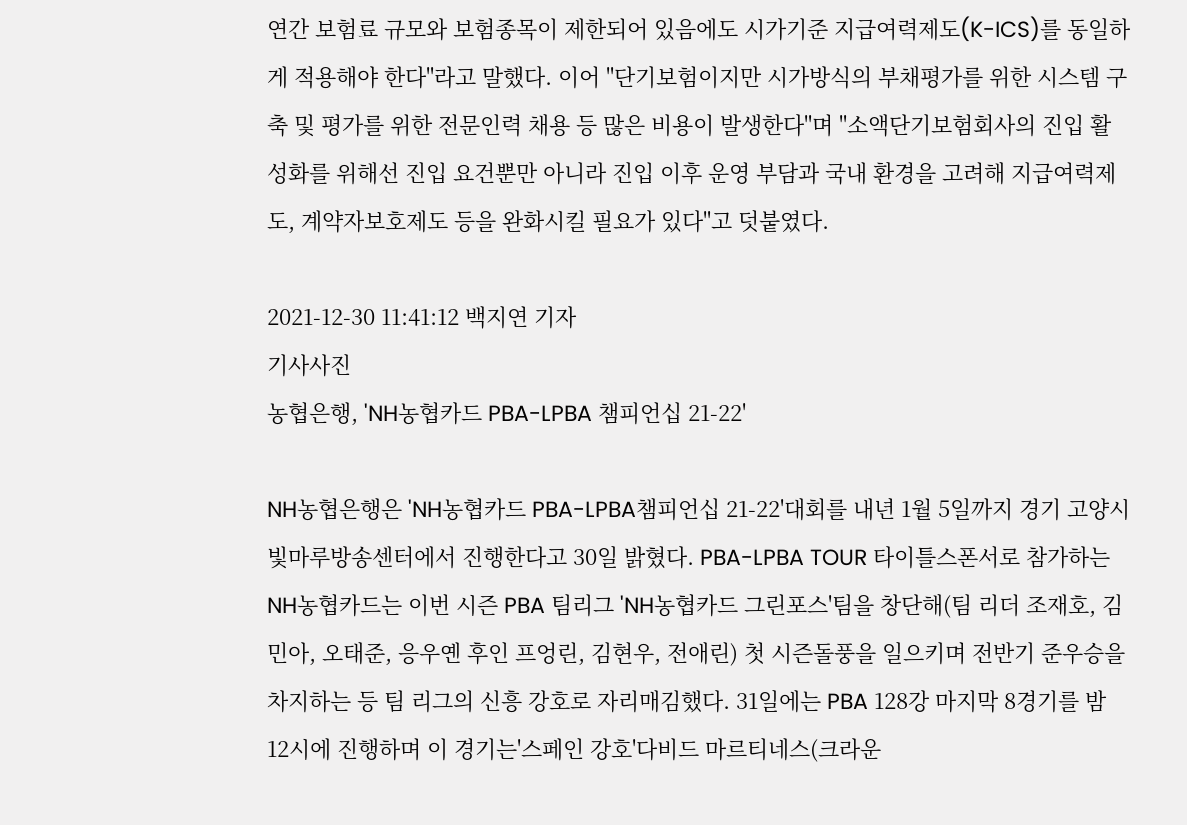연간 보험료 규모와 보험종목이 제한되어 있음에도 시가기준 지급여력제도(K-ICS)를 동일하게 적용해야 한다"라고 말했다. 이어 "단기보험이지만 시가방식의 부채평가를 위한 시스템 구축 및 평가를 위한 전문인력 채용 등 많은 비용이 발생한다"며 "소액단기보험회사의 진입 활성화를 위해선 진입 요건뿐만 아니라 진입 이후 운영 부담과 국내 환경을 고려해 지급여력제도, 계약자보호제도 등을 완화시킬 필요가 있다"고 덧붙였다.

2021-12-30 11:41:12 백지연 기자
기사사진
농협은행, 'NH농협카드 PBA-LPBA 챔피언십 21-22'

NH농협은행은 'NH농협카드 PBA-LPBA챔피언십 21-22'대회를 내년 1월 5일까지 경기 고양시 빛마루방송센터에서 진행한다고 30일 밝혔다. PBA-LPBA TOUR 타이틀스폰서로 참가하는 NH농협카드는 이번 시즌 PBA 팀리그 'NH농협카드 그린포스'팀을 창단해(팀 리더 조재호, 김민아, 오태준, 응우옌 후인 프엉린, 김현우, 전애린) 첫 시즌돌풍을 일으키며 전반기 준우승을 차지하는 등 팀 리그의 신흥 강호로 자리매김했다. 31일에는 PBA 128강 마지막 8경기를 밤 12시에 진행하며 이 경기는'스페인 강호'다비드 마르티네스(크라운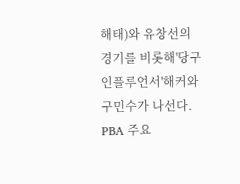해태)와 유창선의 경기를 비롯해'당구 인플루언서'해커와 구민수가 나선다. PBA 주요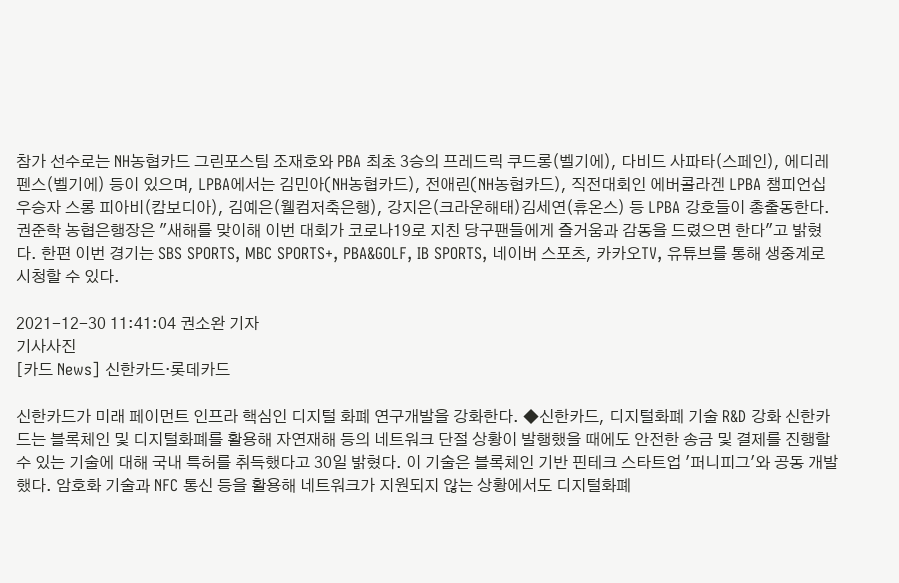참가 선수로는 NH농협카드 그린포스팀 조재호와 PBA 최초 3승의 프레드릭 쿠드롱(벨기에), 다비드 사파타(스페인), 에디레펜스(벨기에) 등이 있으며, LPBA에서는 김민아(NH농협카드), 전애린(NH농협카드), 직전대회인 에버콜라겐 LPBA 챔피언십 우승자 스롱 피아비(캄보디아), 김예은(웰컴저축은행), 강지은(크라운해태)김세연(휴온스) 등 LPBA 강호들이 총출동한다. 권준학 농협은행장은 "새해를 맞이해 이번 대회가 코로나19로 지친 당구팬들에게 즐거움과 감동을 드렸으면 한다"고 밝혔다. 한편 이번 경기는 SBS SPORTS, MBC SPORTS+, PBA&GOLF, IB SPORTS, 네이버 스포츠, 카카오TV, 유튜브를 통해 생중계로 시청할 수 있다.

2021-12-30 11:41:04 권소완 기자
기사사진
[카드 News] 신한카드·롯데카드

신한카드가 미래 페이먼트 인프라 핵심인 디지털 화폐 연구개발을 강화한다. ◆신한카드, 디지털화폐 기술 R&D 강화 신한카드는 블록체인 및 디지털화폐를 활용해 자연재해 등의 네트워크 단절 상황이 발행했을 때에도 안전한 송금 및 결제를 진행할 수 있는 기술에 대해 국내 특허를 취득했다고 30일 밝혔다. 이 기술은 블록체인 기반 핀테크 스타트업 '퍼니피그'와 공동 개발했다. 암호화 기술과 NFC 통신 등을 활용해 네트워크가 지원되지 않는 상황에서도 디지털화폐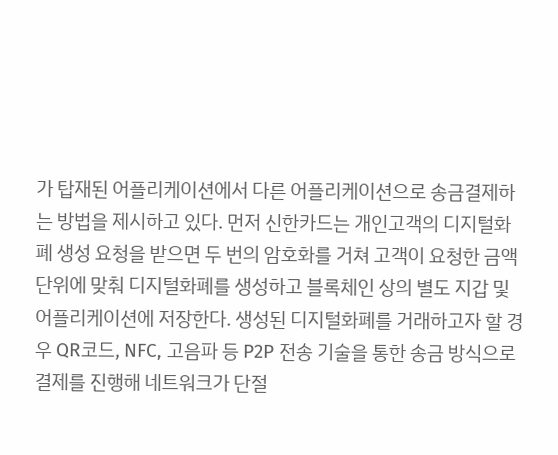가 탑재된 어플리케이션에서 다른 어플리케이션으로 송금결제하는 방법을 제시하고 있다. 먼저 신한카드는 개인고객의 디지털화폐 생성 요청을 받으면 두 번의 암호화를 거쳐 고객이 요청한 금액 단위에 맞춰 디지털화폐를 생성하고 블록체인 상의 별도 지갑 및 어플리케이션에 저장한다. 생성된 디지털화폐를 거래하고자 할 경우 QR코드, NFC, 고음파 등 P2P 전송 기술을 통한 송금 방식으로 결제를 진행해 네트워크가 단절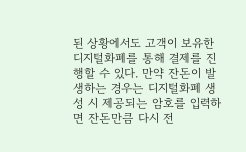된 상황에서도 고객이 보유한 디지털화폐를 통해 결제를 진행할 수 있다. 만약 잔돈이 발생하는 경우는 디지털화폐 생성 시 제공되는 암호를 입력하면 잔돈만큼 다시 전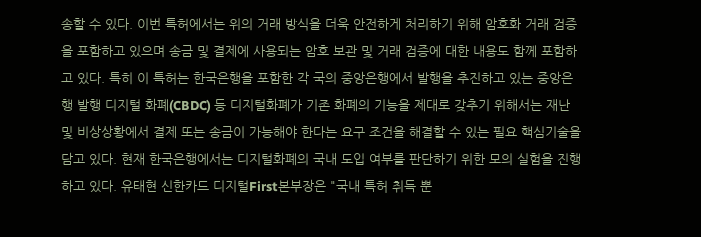송할 수 있다. 이번 특허에서는 위의 거래 방식을 더욱 안전하게 처리하기 위해 암호화 거래 검증을 포함하고 있으며 송금 및 결제에 사용되는 암호 보관 및 거래 검증에 대한 내용도 함께 포함하고 있다. 특히 이 특허는 한국은행을 포함한 각 국의 중앙은행에서 발행을 추진하고 있는 중앙은행 발행 디지털 화폐(CBDC) 등 디지털화폐가 기존 화폐의 기능을 제대로 갖추기 위해서는 재난 및 비상상황에서 결제 또는 송금이 가능해야 한다는 요구 조건을 해결할 수 있는 필요 핵심기술을 담고 있다. 현재 한국은행에서는 디지털화폐의 국내 도입 여부를 판단하기 위한 모의 실험을 진행하고 있다. 유태현 신한카드 디지털First본부장은 "국내 특허 취득 뿐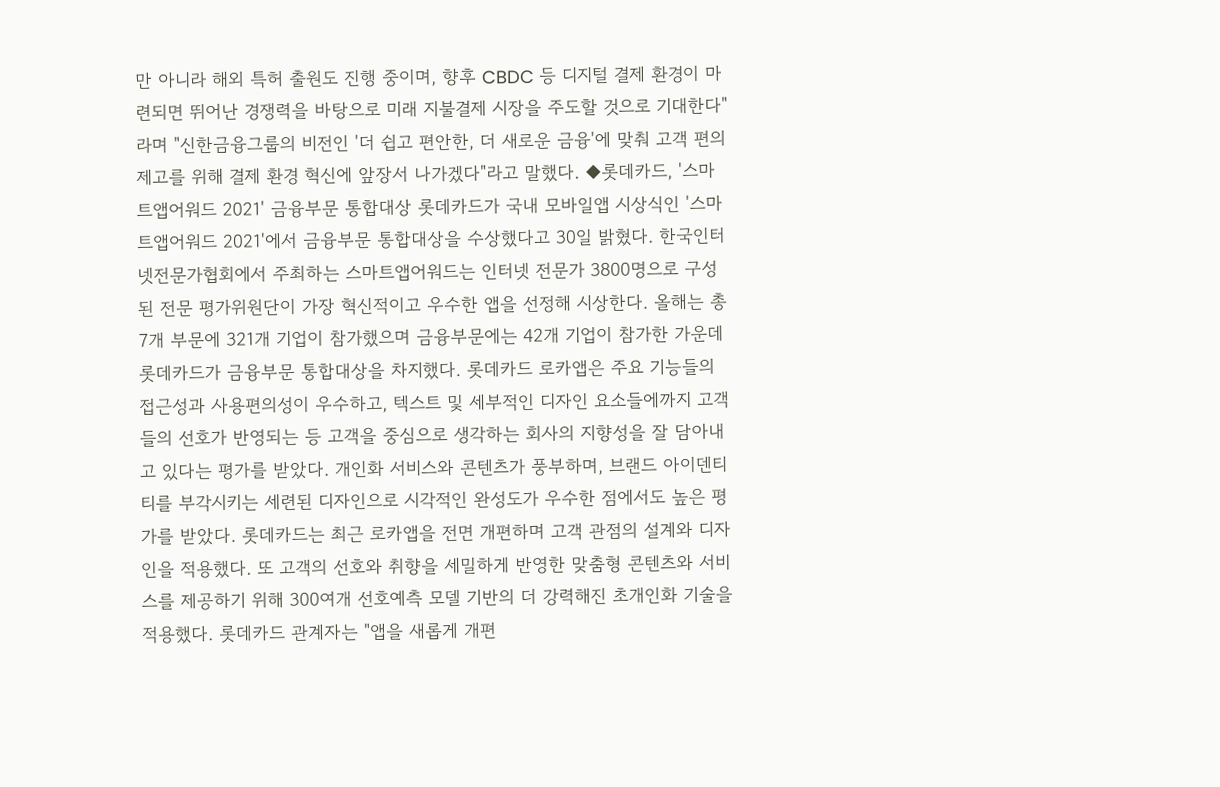만 아니라 해외 특허 출원도 진행 중이며, 향후 CBDC 등 디지털 결제 환경이 마련되면 뛰어난 경쟁력을 바탕으로 미래 지불결제 시장을 주도할 것으로 기대한다"라며 "신한금융그룹의 비전인 '더 쉽고 편안한, 더 새로운 금융'에 맞춰 고객 편의 제고를 위해 결제 환경 혁신에 앞장서 나가겠다"라고 말했다. ◆롯데카드, '스마트앱어워드 2021' 금융부문 통합대상 롯데카드가 국내 모바일앱 시상식인 '스마트앱어워드 2021'에서 금융부문 통합대상을 수상했다고 30일 밝혔다. 한국인터넷전문가협회에서 주최하는 스마트앱어워드는 인터넷 전문가 3800명으로 구성된 전문 평가위원단이 가장 혁신적이고 우수한 앱을 선정해 시상한다. 올해는 총 7개 부문에 321개 기업이 참가했으며 금융부문에는 42개 기업이 참가한 가운데 롯데카드가 금융부문 통합대상을 차지했다. 롯데카드 로카앱은 주요 기능들의 접근성과 사용편의성이 우수하고, 텍스트 및 세부적인 디자인 요소들에까지 고객들의 선호가 반영되는 등 고객을 중심으로 생각하는 회사의 지향성을 잘 담아내고 있다는 평가를 받았다. 개인화 서비스와 콘텐츠가 풍부하며, 브랜드 아이덴티티를 부각시키는 세련된 디자인으로 시각적인 완성도가 우수한 점에서도 높은 평가를 받았다. 롯데카드는 최근 로카앱을 전면 개편하며 고객 관점의 설계와 디자인을 적용했다. 또 고객의 선호와 취향을 세밀하게 반영한 맞춤형 콘텐츠와 서비스를 제공하기 위해 300여개 선호예측 모델 기반의 더 강력해진 초개인화 기술을 적용했다. 롯데카드 관계자는 "앱을 새롭게 개편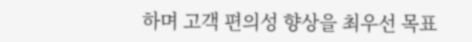하며 고객 편의성 향상을 최우선 목표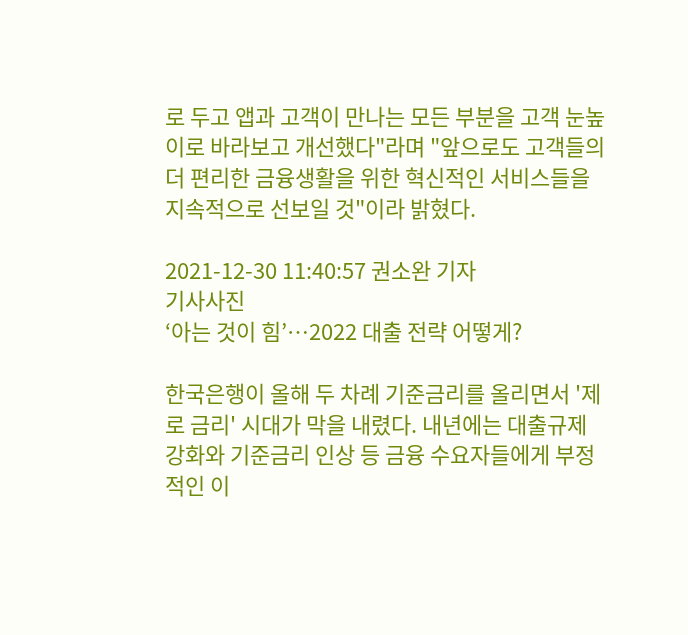로 두고 앱과 고객이 만나는 모든 부분을 고객 눈높이로 바라보고 개선했다"라며 "앞으로도 고객들의 더 편리한 금융생활을 위한 혁신적인 서비스들을 지속적으로 선보일 것"이라 밝혔다.

2021-12-30 11:40:57 권소완 기자
기사사진
‘아는 것이 힘’…2022 대출 전략 어떻게?

한국은행이 올해 두 차례 기준금리를 올리면서 '제로 금리' 시대가 막을 내렸다. 내년에는 대출규제 강화와 기준금리 인상 등 금융 수요자들에게 부정적인 이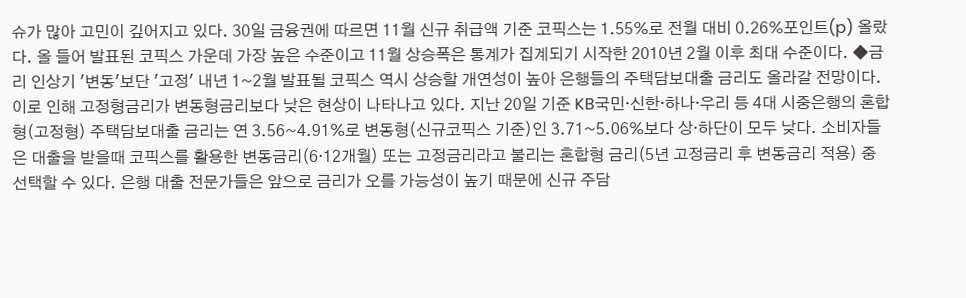슈가 많아 고민이 깊어지고 있다. 30일 금융권에 따르면 11월 신규 취급액 기준 코픽스는 1.55%로 전월 대비 0.26%포인트(p) 올랐다. 올 들어 발표된 코픽스 가운데 가장 높은 수준이고 11월 상승폭은 통계가 집계되기 시작한 2010년 2월 이후 최대 수준이다. ◆금리 인상기 '변동'보단 '고정' 내년 1~2월 발표될 코픽스 역시 상승할 개연성이 높아 은행들의 주택담보대출 금리도 올라갈 전망이다. 이로 인해 고정형금리가 변동형금리보다 낮은 현상이 나타나고 있다. 지난 20일 기준 KB국민·신한·하나·우리 등 4대 시중은행의 혼합형(고정형) 주택담보대출 금리는 연 3.56~4.91%로 변동형(신규코픽스 기준)인 3.71~5.06%보다 상·하단이 모두 낮다. 소비자들은 대출을 받을때 코픽스를 활용한 변동금리(6·12개월) 또는 고정금리라고 불리는 혼합형 금리(5년 고정금리 후 변동금리 적용) 중 선택할 수 있다. 은행 대출 전문가들은 앞으로 금리가 오를 가능성이 높기 때문에 신규 주담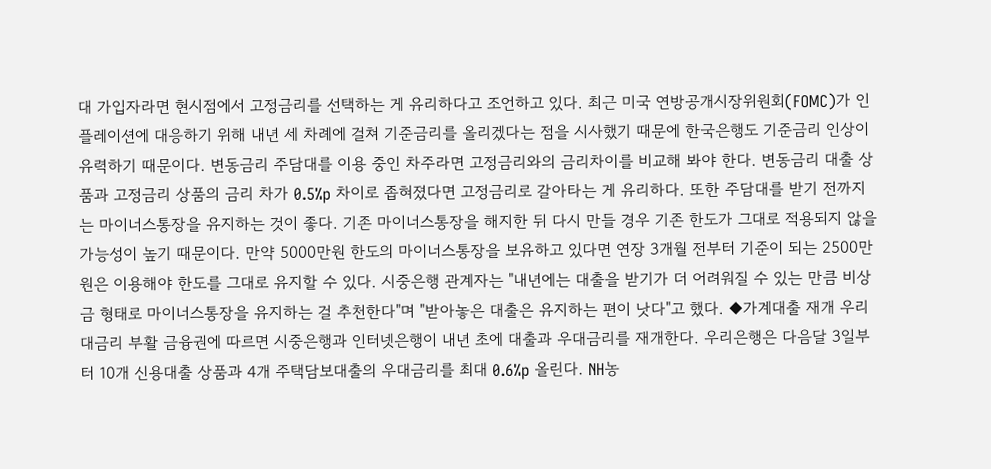대 가입자라면 현시점에서 고정금리를 선택하는 게 유리하다고 조언하고 있다. 최근 미국 연방공개시장위원회(FOMC)가 인플레이션에 대응하기 위해 내년 세 차례에 걸쳐 기준금리를 올리겠다는 점을 시사했기 때문에 한국은행도 기준금리 인상이 유력하기 때문이다. 변동금리 주담대를 이용 중인 차주라면 고정금리와의 금리차이를 비교해 봐야 한다. 변동금리 대출 상품과 고정금리 상품의 금리 차가 0.5%p 차이로 좁혀졌다면 고정금리로 갈아타는 게 유리하다. 또한 주담대를 받기 전까지는 마이너스통장을 유지하는 것이 좋다. 기존 마이너스통장을 해지한 뒤 다시 만들 경우 기존 한도가 그대로 적용되지 않을 가능성이 높기 때문이다. 만약 5000만원 한도의 마이너스통장을 보유하고 있다면 연장 3개월 전부터 기준이 되는 2500만원은 이용해야 한도를 그대로 유지할 수 있다. 시중은행 관계자는 "내년에는 대출을 받기가 더 어려워질 수 있는 만큼 비상금 형태로 마이너스통장을 유지하는 걸 추천한다"며 "받아놓은 대출은 유지하는 편이 낫다"고 했다. ◆가계대출 재개 우리대금리 부활 금융권에 따르면 시중은행과 인터넷은행이 내년 초에 대출과 우대금리를 재개한다. 우리은행은 다음달 3일부터 10개 신용대출 상품과 4개 주택담보대출의 우대금리를 최대 0.6%p 올린다. NH농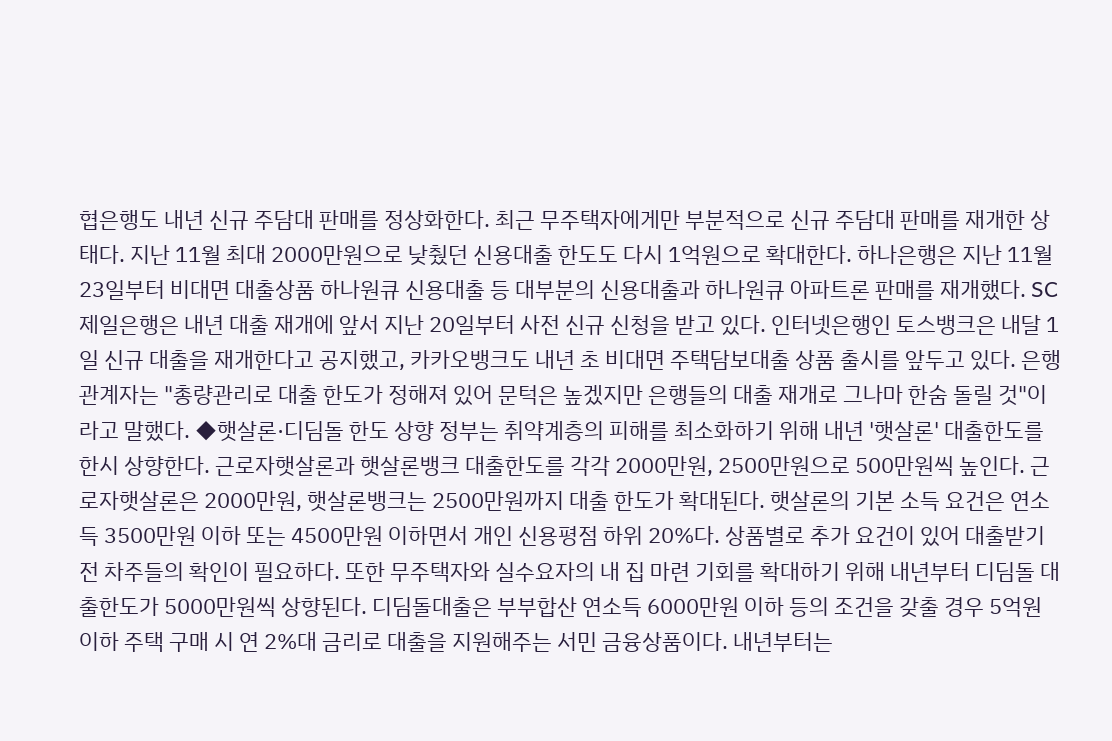협은행도 내년 신규 주담대 판매를 정상화한다. 최근 무주택자에게만 부분적으로 신규 주담대 판매를 재개한 상태다. 지난 11월 최대 2000만원으로 낮췄던 신용대출 한도도 다시 1억원으로 확대한다. 하나은행은 지난 11월 23일부터 비대면 대출상품 하나원큐 신용대출 등 대부분의 신용대출과 하나원큐 아파트론 판매를 재개했다. SC제일은행은 내년 대출 재개에 앞서 지난 20일부터 사전 신규 신청을 받고 있다. 인터넷은행인 토스뱅크은 내달 1일 신규 대출을 재개한다고 공지했고, 카카오뱅크도 내년 초 비대면 주택담보대출 상품 출시를 앞두고 있다. 은행 관계자는 "총량관리로 대출 한도가 정해져 있어 문턱은 높겠지만 은행들의 대출 재개로 그나마 한숨 돌릴 것"이라고 말했다. ◆햇살론·디딤돌 한도 상향 정부는 취약계층의 피해를 최소화하기 위해 내년 '햇살론' 대출한도를 한시 상향한다. 근로자햇살론과 햇살론뱅크 대출한도를 각각 2000만원, 2500만원으로 500만원씩 높인다. 근로자햇살론은 2000만원, 햇살론뱅크는 2500만원까지 대출 한도가 확대된다. 햇살론의 기본 소득 요건은 연소득 3500만원 이하 또는 4500만원 이하면서 개인 신용평점 하위 20%다. 상품별로 추가 요건이 있어 대출받기 전 차주들의 확인이 필요하다. 또한 무주택자와 실수요자의 내 집 마련 기회를 확대하기 위해 내년부터 디딤돌 대출한도가 5000만원씩 상향된다. 디딤돌대출은 부부합산 연소득 6000만원 이하 등의 조건을 갖출 경우 5억원 이하 주택 구매 시 연 2%대 금리로 대출을 지원해주는 서민 금융상품이다. 내년부터는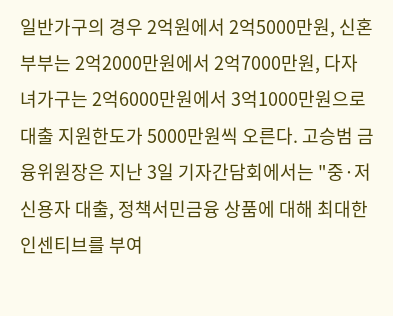일반가구의 경우 2억원에서 2억5000만원, 신혼부부는 2억2000만원에서 2억7000만원, 다자녀가구는 2억6000만원에서 3억1000만원으로 대출 지원한도가 5000만원씩 오른다. 고승범 금융위원장은 지난 3일 기자간담회에서는 "중·저신용자 대출, 정책서민금융 상품에 대해 최대한 인센티브를 부여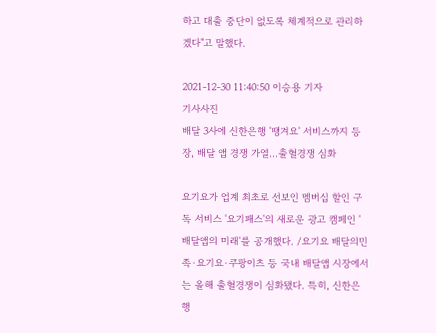하고 대출 중단이 없도록 체계적으로 관리하겠다"고 말했다.

2021-12-30 11:40:50 이승용 기자
기사사진
배달 3사에 신한은행 '땡겨요' 서비스까지 등장, 배달 앱 경쟁 가열...출혈경쟁 심화

요기요가 업계 최초로 선보인 멤버십 할인 구독 서비스 '요기패스'의 새로운 광고 캠페인 '배달앱의 미래'를 공개했다. /요기요 배달의민족·요기요·쿠팡이츠 등 국내 배달앱 시장에서는 올해 출혈경쟁이 심화됐다. 특히, 신한은행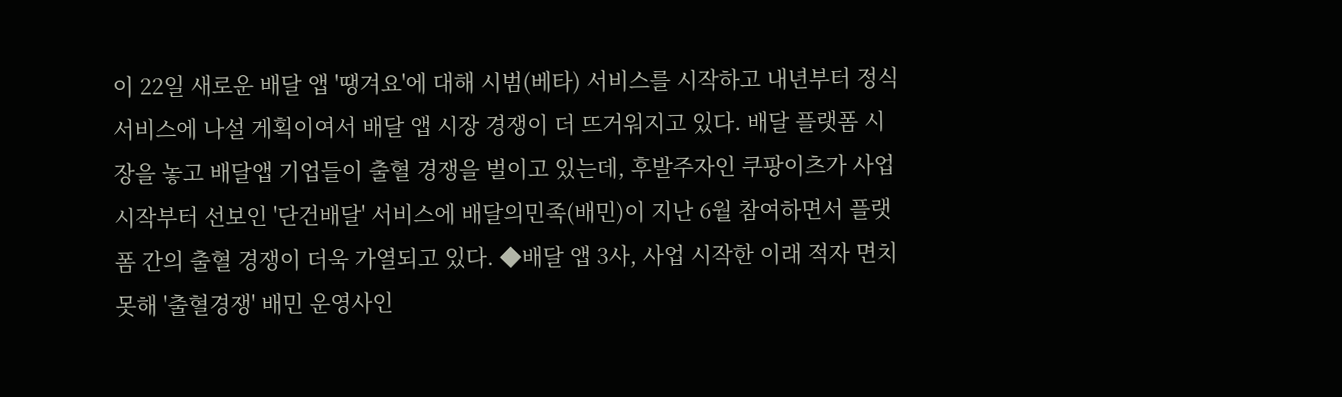이 22일 새로운 배달 앱 '땡겨요'에 대해 시범(베타) 서비스를 시작하고 내년부터 정식 서비스에 나설 게획이여서 배달 앱 시장 경쟁이 더 뜨거워지고 있다. 배달 플랫폼 시장을 놓고 배달앱 기업들이 출혈 경쟁을 벌이고 있는데, 후발주자인 쿠팡이츠가 사업 시작부터 선보인 '단건배달' 서비스에 배달의민족(배민)이 지난 6월 참여하면서 플랫폼 간의 출혈 경쟁이 더욱 가열되고 있다. ◆배달 앱 3사, 사업 시작한 이래 적자 면치 못해 '출혈경쟁' 배민 운영사인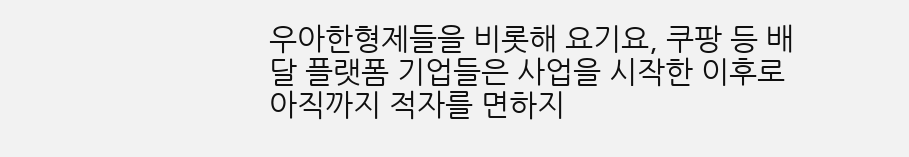우아한형제들을 비롯해 요기요, 쿠팡 등 배달 플랫폼 기업들은 사업을 시작한 이후로 아직까지 적자를 면하지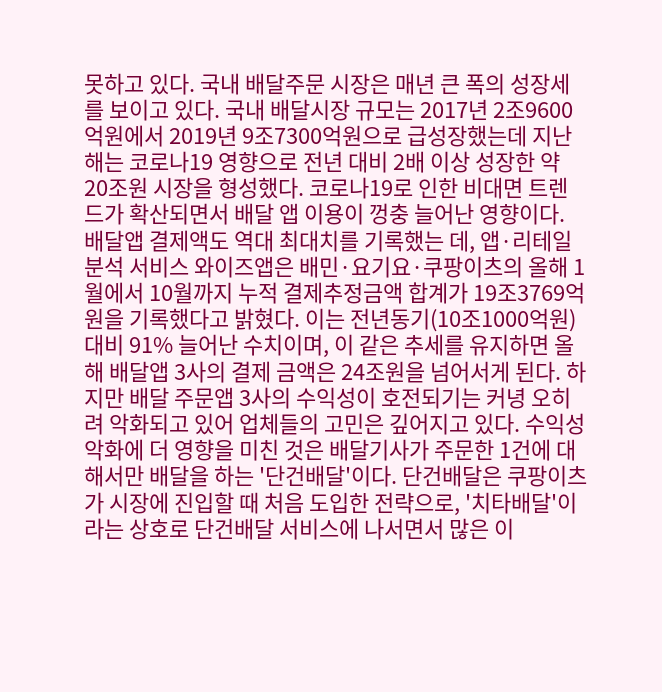못하고 있다. 국내 배달주문 시장은 매년 큰 폭의 성장세를 보이고 있다. 국내 배달시장 규모는 2017년 2조9600억원에서 2019년 9조7300억원으로 급성장했는데 지난해는 코로나19 영향으로 전년 대비 2배 이상 성장한 약 20조원 시장을 형성했다. 코로나19로 인한 비대면 트렌드가 확산되면서 배달 앱 이용이 껑충 늘어난 영향이다. 배달앱 결제액도 역대 최대치를 기록했는 데, 앱·리테일 분석 서비스 와이즈앱은 배민·요기요·쿠팡이츠의 올해 1월에서 10월까지 누적 결제추정금액 합계가 19조3769억원을 기록했다고 밝혔다. 이는 전년동기(10조1000억원) 대비 91% 늘어난 수치이며, 이 같은 추세를 유지하면 올해 배달앱 3사의 결제 금액은 24조원을 넘어서게 된다. 하지만 배달 주문앱 3사의 수익성이 호전되기는 커녕 오히려 악화되고 있어 업체들의 고민은 깊어지고 있다. 수익성 악화에 더 영향을 미친 것은 배달기사가 주문한 1건에 대해서만 배달을 하는 '단건배달'이다. 단건배달은 쿠팡이츠가 시장에 진입할 때 처음 도입한 전략으로, '치타배달'이라는 상호로 단건배달 서비스에 나서면서 많은 이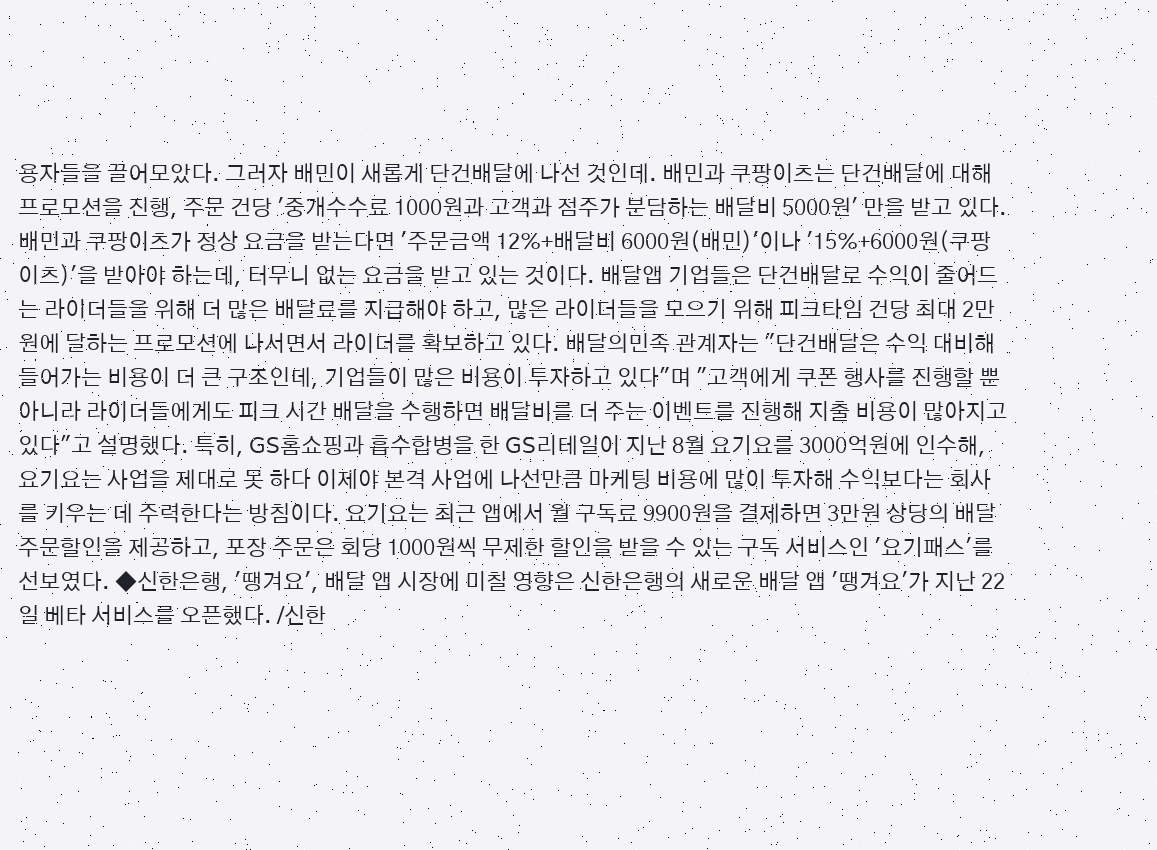용자들을 끌어모았다. 그러자 배민이 새롭게 단건배달에 나선 것인데. 배민과 쿠팡이츠는 단건배달에 대해 프로모션을 진행, 주문 건당 '중개수수료 1000원과 고객과 점주가 분담하는 배달비 5000원' 만을 받고 있다. 배민과 쿠팡이츠가 정상 요금을 받는다면 '주문금액 12%+배달비 6000원(배민)'이나 '15%+6000원(쿠팡이츠)'을 받아야 하는데, 터무니 없는 요금을 받고 있는 것이다. 배달앱 기업들은 단건배달로 수익이 줄어드는 라이더들을 위해 더 많은 배달료를 지급해야 하고, 많은 라이더들을 모으기 위해 피크타임 건당 최대 2만원에 달하는 프로모션에 나서면서 라이더를 확보하고 있다. 배달의민족 관계자는 "단건배달은 수익 대비해 들어가는 비용이 더 큰 구조인데, 기업들이 많은 비용이 투자하고 있다"며 "고객에게 쿠폰 행사를 진행할 뿐 아니라 라이더들에게도 피크 시간 배달을 수행하면 배달비를 더 주는 이벤트를 진행해 지출 비용이 많아지고 있다"고 설명했다. 특히, GS홈쇼핑과 흡수합병을 한 GS리테일이 지난 8월 요기요를 3000억원에 인수해, 요기요는 사업을 제대로 못 하다 이제야 본격 사업에 나선만큼 마케팅 비용에 많이 투자해 수익보다는 회사를 키우는 데 주력한다는 방침이다. 요기요는 최근 앱에서 월 구독료 9900원을 결제하면 3만원 상당의 배달 주문할인을 제공하고, 포장 주문은 회당 1000원씩 무제한 할인을 받을 수 있는 구독 서비스인 '요기패스'를 선보였다. ◆신한은행, '땡겨요', 배달 앱 시장에 미칠 영향은 신한은행의 새로운 배달 앱 '땡겨요'가 지난 22일 베타 서비스를 오픈했다. /신한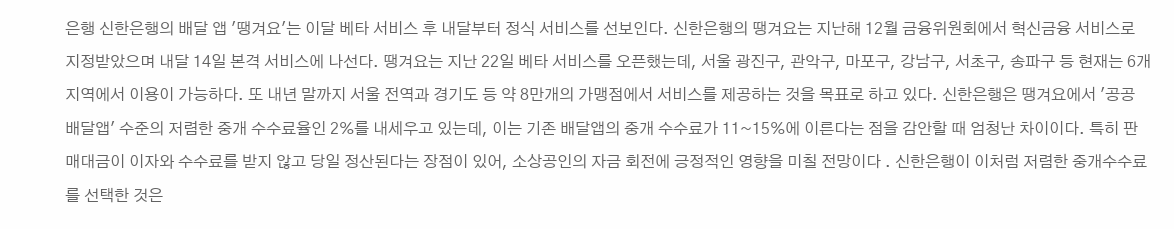은행 신한은행의 배달 앱 '땡겨요'는 이달 베타 서비스 후 내달부터 정식 서비스를 선보인다. 신한은행의 땡겨요는 지난해 12월 금융위원회에서 혁신금융 서비스로 지정받았으며 내달 14일 본격 서비스에 나선다. 땡겨요는 지난 22일 베타 서비스를 오픈했는데, 서울 광진구, 관악구, 마포구, 강남구, 서초구, 송파구 등 현재는 6개 지역에서 이용이 가능하다. 또 내년 말까지 서울 전역과 경기도 등 약 8만개의 가맹점에서 서비스를 제공하는 것을 목표로 하고 있다. 신한은행은 땡겨요에서 '공공 배달앱' 수준의 저렴한 중개 수수료율인 2%를 내세우고 있는데, 이는 기존 배달앱의 중개 수수료가 11~15%에 이른다는 점을 감안할 때 엄청난 차이이다. 특히 판매대금이 이자와 수수료를 받지 않고 당일 정산된다는 장점이 있어, 소상공인의 자금 회전에 긍정적인 영향을 미칠 전망이다 . 신한은행이 이처럼 저렴한 중개수수료를 선택한 것은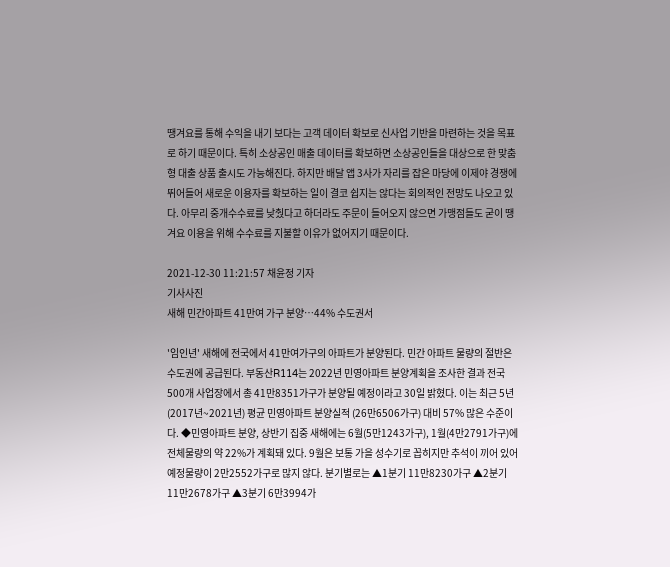땡겨요를 통해 수익을 내기 보다는 고객 데이터 확보로 신사업 기반을 마련하는 것을 목표로 하기 때문이다. 특히 소상공인 매출 데이터를 확보하면 소상공인들을 대상으로 한 맞춤형 대출 상품 출시도 가능해진다. 하지만 배달 앱 3사가 자리를 잡은 마당에 이제야 경쟁에 뛰어들어 새로운 이용자를 확보하는 일이 결코 쉽지는 않다는 회의적인 전망도 나오고 있다. 아무리 중개수수료를 낮췄다고 하더라도 주문이 들어오지 않으면 가맹점들도 굳이 땡겨요 이용을 위해 수수료를 지불할 이유가 없어지기 때문이다.

2021-12-30 11:21:57 채윤정 기자
기사사진
새해 민간아파트 41만여 가구 분양…44% 수도권서

'임인년' 새해에 전국에서 41만여가구의 아파트가 분양된다. 민간 아파트 물량의 절반은 수도권에 공급된다. 부동산R114는 2022년 민영아파트 분양계획을 조사한 결과 전국 500개 사업장에서 총 41만8351가구가 분양될 예정이라고 30일 밝혔다. 이는 최근 5년(2017년~2021년) 평균 민영아파트 분양실적 (26만6506가구) 대비 57% 많은 수준이다. ◆민영아파트 분양, 상반기 집중 새해에는 6월(5만1243가구), 1월(4만2791가구)에 전체물량의 약 22%가 계획돼 있다. 9월은 보통 가을 성수기로 꼽히지만 추석이 끼어 있어 예정물량이 2만2552가구로 많지 않다. 분기별로는 ▲1분기 11만8230가구 ▲2분기 11만2678가구 ▲3분기 6만3994가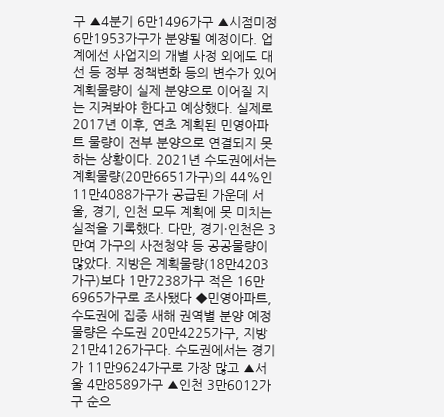구 ▲4분기 6만1496가구 ▲시점미정 6만1953가구가 분양될 예정이다. 업계에선 사업지의 개별 사정 외에도 대선 등 정부 정책변화 등의 변수가 있어 계획물량이 실제 분양으로 이어질 지는 지켜봐야 한다고 예상했다. 실제로 2017년 이후, 연초 계획된 민영아파트 물량이 전부 분양으로 연결되지 못하는 상황이다. 2021년 수도권에서는 계획물량(20만6651가구)의 44%인 11만4088가구가 공급된 가운데 서울, 경기, 인천 모두 계획에 못 미치는 실적을 기록했다. 다만, 경기·인천은 3만여 가구의 사전청약 등 공공물량이 많았다. 지방은 계획물량(18만4203가구)보다 1만7238가구 적은 16만6965가구로 조사됐다 ◆민영아파트, 수도권에 집중 새해 권역별 분양 예정물량은 수도권 20만4225가구, 지방 21만4126가구다. 수도권에서는 경기가 11만9624가구로 가장 많고 ▲서울 4만8589가구 ▲인천 3만6012가구 순으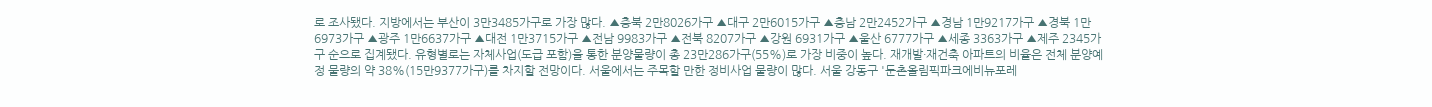로 조사됐다. 지방에서는 부산이 3만3485가구로 가장 많다. ▲충북 2만8026가구 ▲대구 2만6015가구 ▲충남 2만2452가구 ▲경남 1만9217가구 ▲경북 1만6973가구 ▲광주 1만6637가구 ▲대전 1만3715가구 ▲전남 9983가구 ▲전북 8207가구 ▲강원 6931가구 ▲울산 6777가구 ▲세종 3363가구 ▲제주 2345가구 순으로 집계됐다. 유형별로는 자체사업(도급 포함)을 통한 분양물량이 총 23만286가구(55%)로 가장 비중이 높다. 재개발·재건축 아파트의 비율은 전체 분양예정 물량의 약 38%(15만9377가구)를 차지할 전망이다. 서울에서는 주목할 만한 정비사업 물량이 많다. 서울 강동구 '둔촌올림픽파크에비뉴포레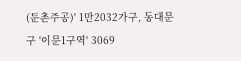(둔촌주공)' 1만2032가구, 동대문구 '이문1구역' 3069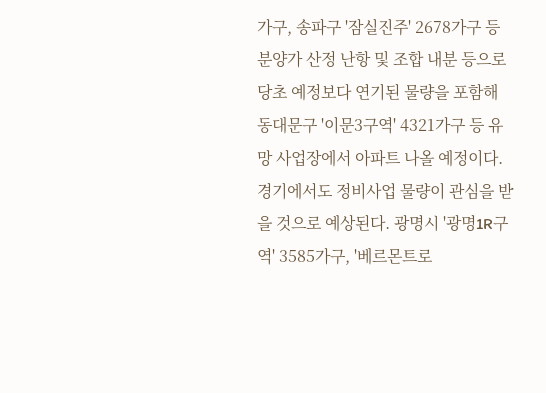가구, 송파구 '잠실진주' 2678가구 등 분양가 산정 난항 및 조합 내분 등으로 당초 예정보다 연기된 물량을 포함해 동대문구 '이문3구역' 4321가구 등 유망 사업장에서 아파트 나올 예정이다. 경기에서도 정비사업 물량이 관심을 받을 것으로 예상된다. 광명시 '광명1R구역' 3585가구, '베르몬트로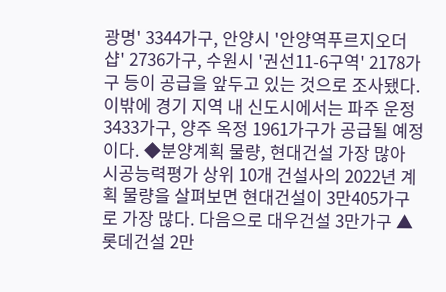광명' 3344가구, 안양시 '안양역푸르지오더샵' 2736가구, 수원시 '권선11-6구역' 2178가구 등이 공급을 앞두고 있는 것으로 조사됐다. 이밖에 경기 지역 내 신도시에서는 파주 운정 3433가구, 양주 옥정 1961가구가 공급될 예정이다. ◆분양계획 물량, 현대건설 가장 많아 시공능력평가 상위 10개 건설사의 2022년 계획 물량을 살펴보면 현대건설이 3만405가구로 가장 많다. 다음으로 대우건설 3만가구 ▲롯데건설 2만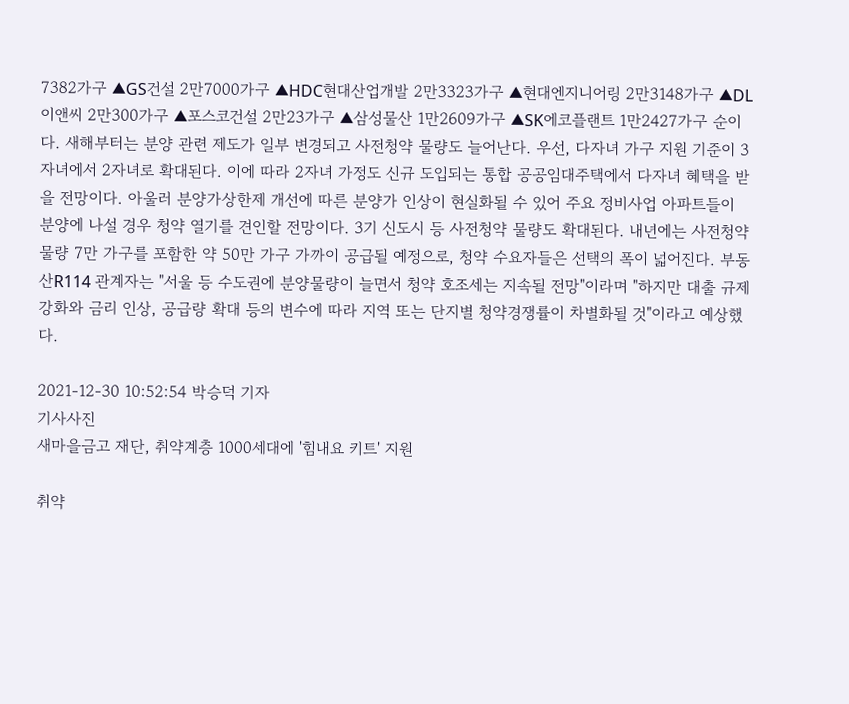7382가구 ▲GS건설 2만7000가구 ▲HDC현대산업개발 2만3323가구 ▲현대엔지니어링 2만3148가구 ▲DL이앤씨 2만300가구 ▲포스코건설 2만23가구 ▲삼성물산 1만2609가구 ▲SK에코플랜트 1만2427가구 순이다. 새해부터는 분양 관련 제도가 일부 변경되고 사전청약 물량도 늘어난다. 우선, 다자녀 가구 지원 기준이 3자녀에서 2자녀로 확대된다. 이에 따라 2자녀 가정도 신규 도입되는 통합 공공임대주택에서 다자녀 혜택을 받을 전망이다. 아울러 분양가상한제 개선에 따른 분양가 인상이 현실화될 수 있어 주요 정비사업 아파트들이 분양에 나설 경우 청약 열기를 견인할 전망이다. 3기 신도시 등 사전청약 물량도 확대된다. 내년에는 사전청약 물량 7만 가구를 포함한 약 50만 가구 가까이 공급될 예정으로, 청약 수요자들은 선택의 폭이 넓어진다. 부동산R114 관계자는 "서울 등 수도권에 분양물량이 늘면서 청약 호조세는 지속될 전망"이라며 "하지만 대출 규제 강화와 금리 인상, 공급량 확대 등의 변수에 따라 지역 또는 단지별 청약경쟁률이 차별화될 것"이라고 예상했다.

2021-12-30 10:52:54 박승덕 기자
기사사진
새마을금고 재단, 취약계층 1000세대에 '힘내요 키트' 지원

취약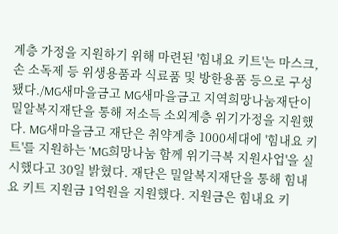계층 가정을 지원하기 위해 마련된 '힘내요 키트'는 마스크, 손 소독제 등 위생용품과 식료품 및 방한용품 등으로 구성됐다./MG새마을금고 MG새마을금고 지역희망나눔재단이 밀알복지재단을 통해 저소득 소외계층 위기가정을 지원했다. MG새마을금고 재단은 취약계층 1000세대에 '힘내요 키트'를 지원하는 'MG희망나눔 함께 위기극복 지원사업'을 실시했다고 30일 밝혔다. 재단은 밀알복지재단을 통해 힘내요 키트 지원금 1억원을 지원했다. 지원금은 힘내요 키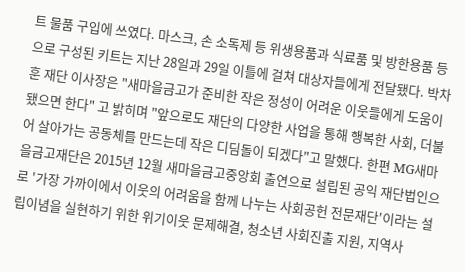트 물품 구입에 쓰였다. 마스크, 손 소독제 등 위생용품과 식료품 및 방한용품 등으로 구성된 키트는 지난 28일과 29일 이틀에 걸쳐 대상자들에게 전달됐다. 박차훈 재단 이사장은 "새마을금고가 준비한 작은 정성이 어려운 이웃들에게 도움이 됐으면 한다" 고 밝히며 "앞으로도 재단의 다양한 사업을 통해 행복한 사회, 더불어 살아가는 공동체를 만드는데 작은 디딤돌이 되겠다"고 말했다. 한편 MG새마을금고재단은 2015년 12월 새마을금고중앙회 출연으로 설립된 공익 재단법인으로 '가장 가까이에서 이웃의 어려움을 함께 나누는 사회공헌 전문재단'이라는 설립이념을 실현하기 위한 위기이웃 문제해결, 청소년 사회진출 지원, 지역사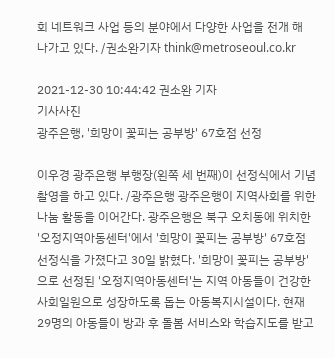회 네트워크 사업 등의 분야에서 다양한 사업을 전개 해 나가고 있다. /권소완기자 think@metroseoul.co.kr

2021-12-30 10:44:42 권소완 기자
기사사진
광주은행, '희망이 꽃피는 공부방' 67호점 선정

이우경 광주은행 부행장(왼쪽 세 번째)이 선정식에서 기념촬영을 하고 있다. /광주은행 광주은행이 지역사회를 위한 나눔 활동을 이어간다. 광주은행은 북구 오치동에 위치한 '오정지역아동센터'에서 '희망이 꽃피는 공부방' 67호점 선정식을 가졌다고 30일 밝혔다. '희망이 꽃피는 공부방'으로 선정된 '오정지역아동센터'는 지역 아동들이 건강한 사회일원으로 성장하도록 돕는 아동복지시설이다. 현재 29명의 아동들이 방과 후 돌봄 서비스와 학습지도를 받고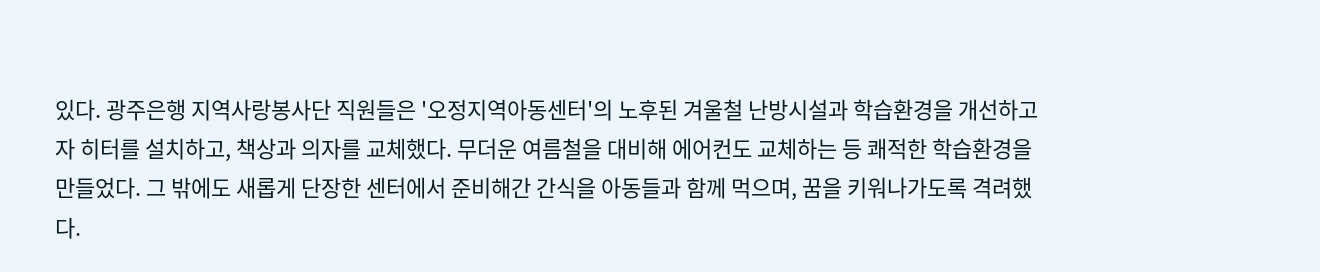있다. 광주은행 지역사랑봉사단 직원들은 '오정지역아동센터'의 노후된 겨울철 난방시설과 학습환경을 개선하고자 히터를 설치하고, 책상과 의자를 교체했다. 무더운 여름철을 대비해 에어컨도 교체하는 등 쾌적한 학습환경을 만들었다. 그 밖에도 새롭게 단장한 센터에서 준비해간 간식을 아동들과 함께 먹으며, 꿈을 키워나가도록 격려했다.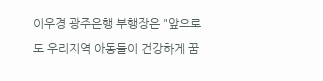이우경 광주은행 부행장은 "앞으로도 우리지역 아동들이 건강하게 꿈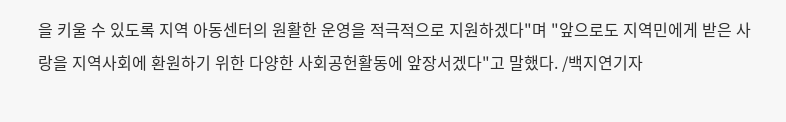을 키울 수 있도록 지역 아동센터의 원활한 운영을 적극적으로 지원하겠다"며 "앞으로도 지역민에게 받은 사랑을 지역사회에 환원하기 위한 다양한 사회공헌활동에 앞장서겠다"고 말했다. /백지연기자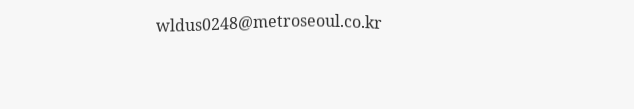wldus0248@metroseoul.co.kr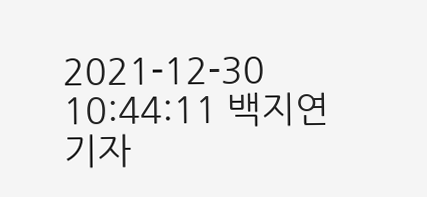2021-12-30 10:44:11 백지연 기자